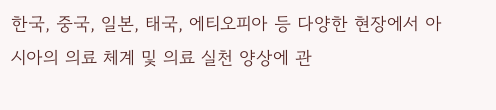한국, 중국, 일본, 태국, 에티오피아 등 다양한 현장에서 아시아의 의료 체계 및 의료 실천 양상에 관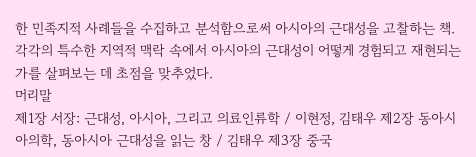한 민족지적 사례들을 수집하고 분석함으로써 아시아의 근대성을 고찰하는 책. 각각의 특수한 지역적 맥락 속에서 아시아의 근대성이 어떻게 경험되고 재현되는가를 살펴보는 데 초점을 맞추었다.
머리말
제1장 서장: 근대성, 아시아, 그리고 의료인류학 / 이현정, 김태우 제2장 동아시아의학, 동아시아 근대성을 읽는 창 / 김태우 제3장 중국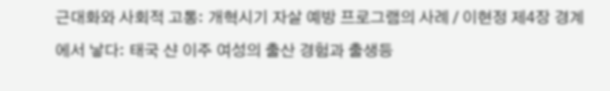근대화와 사회적 고통: 개혁시기 자살 예방 프로그램의 사례 / 이현정 제4장 경계에서 낳다: 태국 샨 이주 여성의 출산 경험과 출생등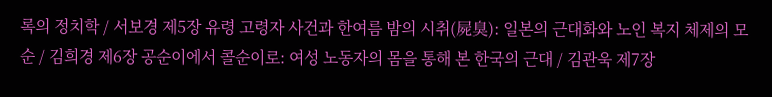록의 정치학 / 서보경 제5장 유령 고령자 사건과 한여름 밤의 시취(屍臭): 일본의 근대화와 노인 복지 체제의 모순 / 김희경 제6장 공순이에서 콜순이로: 여성 노동자의 몸을 통해 본 한국의 근대 / 김관욱 제7장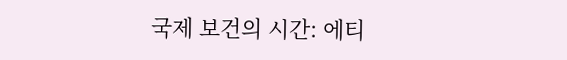국제 보건의 시간: 에티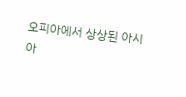오피아에서 상상된 아시아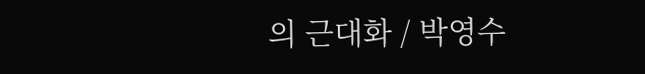의 근대화 / 박영수